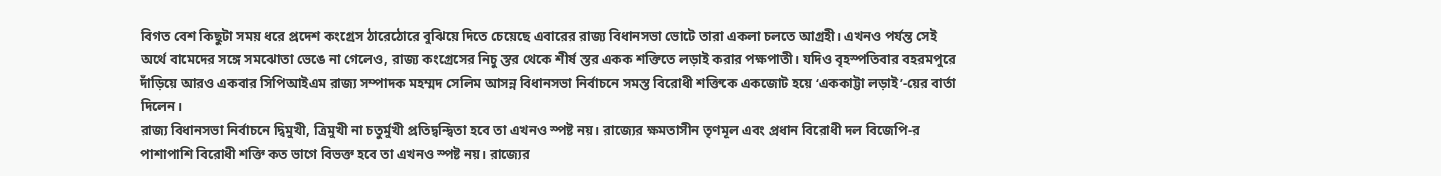বিগত বেশ কিছুটা সময় ধরে প্রদেশ কংগ্রেস ঠারেঠোরে বুঝিয়ে দিতে চেয়েছে এবারের রাজ্য বিধানসভা ভোটে তারা একলা চলতে আগ্রহী। এখনও পর্যন্ত সেই অর্থে বামেদের সঙ্গে সমঝোতা ভেঙে না গেলেও, রাজ্য কংগ্রেসের নিচু স্তর থেকে শীর্ষ স্তর একক শক্তিতে লড়াই করার পক্ষপাতী। যদিও বৃহস্পতিবার বহরমপুরে দাঁড়িয়ে আরও একবার সিপিআইএম রাজ্য সম্পাদক মহম্মদ সেলিম আসন্ন বিধানসভা নির্বাচনে সমস্ত বিরোধী শক্তিকে একজোট হয়ে ‘এককাট্টা লড়াই’-য়ের বার্তা দিলেন।
রাজ্য বিধানসভা নির্বাচনে দ্বিমুখী, ত্রিমুখী না চতুর্মুখী প্রতিদ্বন্দ্বিতা হবে তা এখনও স্পষ্ট নয়। রাজ্যের ক্ষমতাসীন তৃণমূল এবং প্রধান বিরোধী দল বিজেপি-র পাশাপাশি বিরোধী শক্তি কত ভাগে বিভক্ত হবে তা এখনও স্পষ্ট নয়। রাজ্যের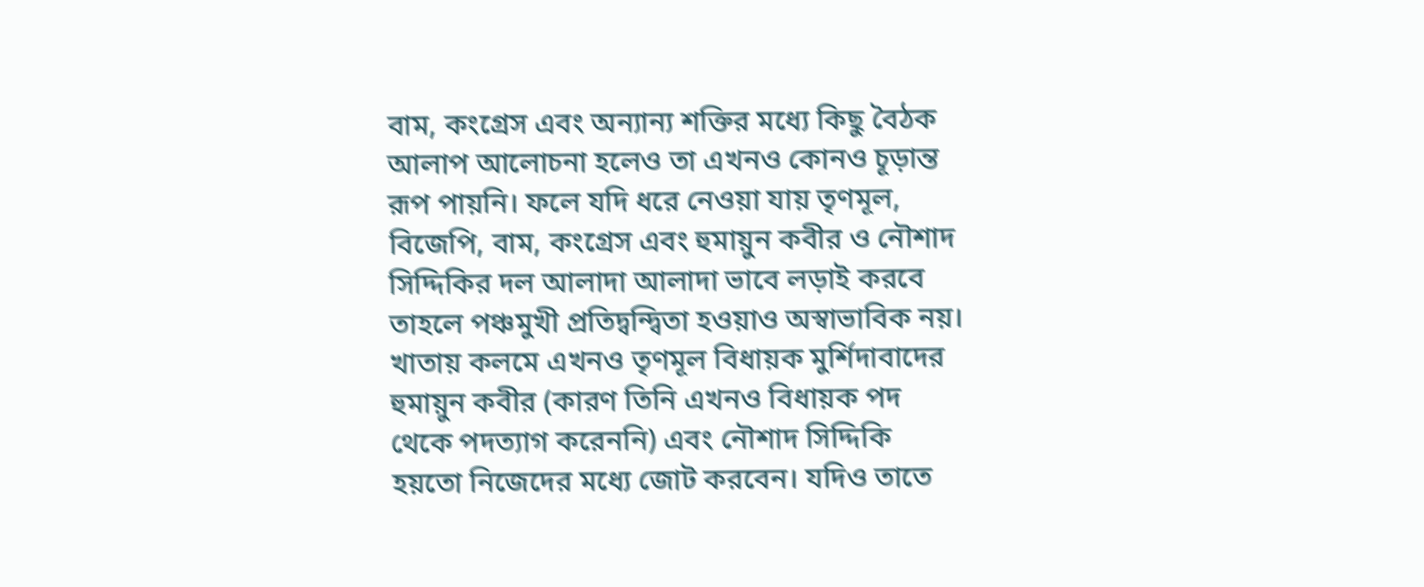বাম, কংগ্রেস এবং অন্যান্য শক্তির মধ্যে কিছু বৈঠক আলাপ আলোচনা হলেও তা এখনও কোনও চূড়ান্ত রূপ পায়নি। ফলে যদি ধরে নেওয়া যায় তৃণমূল, বিজেপি, বাম, কংগ্রেস এবং হুমায়ুন কবীর ও নৌশাদ সিদ্দিকির দল আলাদা আলাদা ভাবে লড়াই করবে তাহলে পঞ্চমুখী প্রতিদ্বন্দ্বিতা হওয়াও অস্বাভাবিক নয়।
খাতায় কলমে এখনও তৃণমূল বিধায়ক মুর্শিদাবাদের হুমায়ুন কবীর (কারণ তিনি এখনও বিধায়ক পদ থেকে পদত্যাগ করেননি) এবং নৌশাদ সিদ্দিকি হয়তো নিজেদের মধ্যে জোট করবেন। যদিও তাতে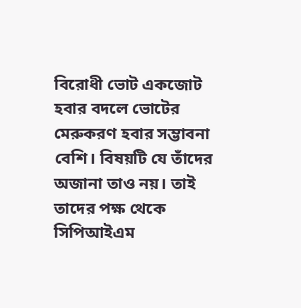বিরোধী ভোট একজোট হবার বদলে ভোটের মেরুকরণ হবার সম্ভাবনা বেশি। বিষয়টি যে তাঁদের অজানা তাও নয়। তাই তাদের পক্ষ থেকে সিপিআইএম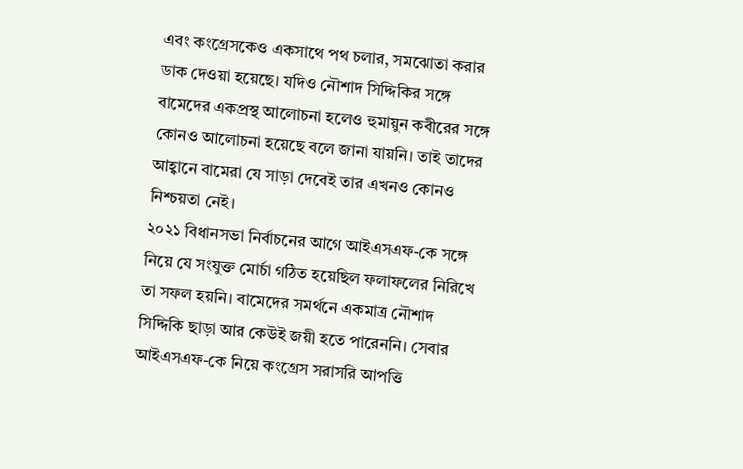এবং কংগ্রেসকেও একসাথে পথ চলার, সমঝোতা করার ডাক দেওয়া হয়েছে। যদিও নৌশাদ সিদ্দিকির সঙ্গে বামেদের একপ্রস্থ আলোচনা হলেও হুমায়ুন কবীরের সঙ্গে কোনও আলোচনা হয়েছে বলে জানা যায়নি। তাই তাদের আহ্বানে বামেরা যে সাড়া দেবেই তার এখনও কোনও নিশ্চয়তা নেই।
২০২১ বিধানসভা নির্বাচনের আগে আইএসএফ-কে সঙ্গে নিয়ে যে সংযুক্ত মোর্চা গঠিত হয়েছিল ফলাফলের নিরিখে তা সফল হয়নি। বামেদের সমর্থনে একমাত্র নৌশাদ সিদ্দিকি ছাড়া আর কেউই জয়ী হতে পারেননি। সেবার আইএসএফ-কে নিয়ে কংগ্রেস সরাসরি আপত্তি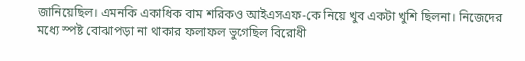জানিয়েছিল। এমনকি একাধিক বাম শরিকও আইএসএফ-কে নিয়ে খুব একটা খুশি ছিলনা। নিজেদের মধ্যে স্পষ্ট বোঝাপড়া না থাকার ফলাফল ভুগেছিল বিরোধী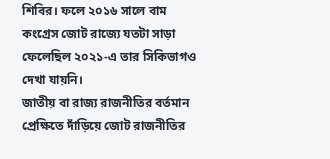শিবির। ফলে ২০১৬ সালে বাম কংগ্রেস জোট রাজ্যে যতটা সাড়া ফেলেছিল ২০২১-এ তার সিকিভাগও দেখা যায়নি।
জাতীয় বা রাজ্য রাজনীতির বর্তমান প্রেক্ষিতে দাঁড়িয়ে জোট রাজনীতির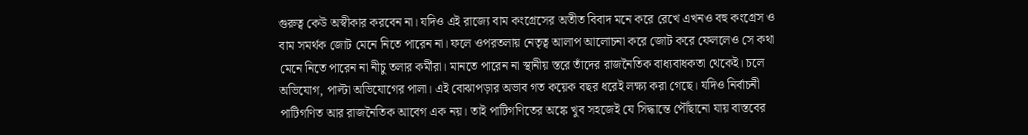গুরুত্ব কেউ অস্বীকার করবেন না। যদিও এই রাজ্যে বাম কংগ্রেসের অতীত বিবাদ মনে করে রেখে এখনও বহু কংগ্রেস ও বাম সমর্থক জোট মেনে নিতে পারেন না। ফলে ওপরতলায় নেতৃত্ব আলাপ আলোচনা করে জোট করে ফেললেও সে কথা মেনে নিতে পারেন না নীচু তলার কর্মীরা। মানতে পারেন না স্থানীয় স্তরে তাঁদের রাজনৈতিক বাধ্যবাধকতা থেকেই। চলে অভিযোগ, পাল্টা অভিযোগের পালা। এই বোঝাপড়ার অভাব গত কয়েক বছর ধরেই লক্ষ্য করা গেছে। যদিও নির্বাচনী পাটিগণিত আর রাজনৈতিক আবেগ এক নয়। তাই পাটিগণিতের অঙ্কে খুব সহজেই যে সিদ্ধান্তে পৌঁছানো যায় বাস্তবের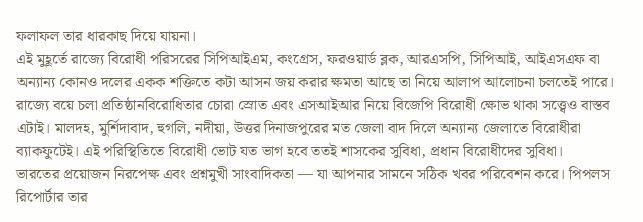ফলাফল তার ধারকাছ দিয়ে যায়না।
এই মুহূর্তে রাজ্যে বিরোধী পরিসরের সিপিআইএম, কংগ্রেস, ফরওয়ার্ড ব্লক, আরএসপি, সিপিআই, আইএসএফ বা অন্যান্য কোনও দলের একক শক্তিতে কটা আসন জয় করার ক্ষমতা আছে তা নিয়ে আলাপ আলোচনা চলতেই পারে। রাজ্যে বয়ে চলা প্রতিষ্ঠানবিরোধিতার চোরা স্রোত এবং এসআইআর নিয়ে বিজেপি বিরোধী ক্ষোভ থাকা সত্ত্বেও বাস্তব এটাই। মালদহ, মুর্শিদাবাদ, হুগলি, নদীয়া, উত্তর দিনাজপুরের মত জেলা বাদ দিলে অন্যান্য জেলাতে বিরোধীরা ব্যাকফুটেই। এই পরিস্থিতিতে বিরোধী ভোট যত ভাগ হবে ততই শাসকের সুবিধা, প্রধান বিরোধীদের সুবিধা।
ভারতের প্রয়োজন নিরপেক্ষ এবং প্রশ্নমুখী সাংবাদিকতা — যা আপনার সামনে সঠিক খবর পরিবেশন করে। পিপলস রিপোর্টার তার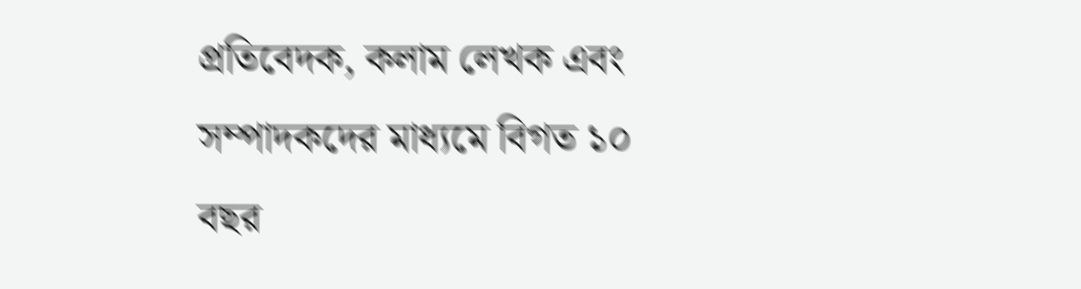প্রতিবেদক, কলাম লেখক এবং সম্পাদকদের মাধ্যমে বিগত ১০ বছর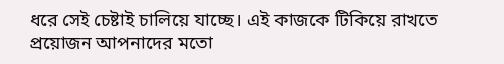ধরে সেই চেষ্টাই চালিয়ে যাচ্ছে। এই কাজকে টিকিয়ে রাখতে প্রয়োজন আপনাদের মতো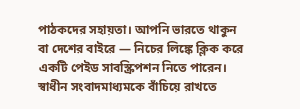পাঠকদের সহায়তা। আপনি ভারতে থাকুন বা দেশের বাইরে — নিচের লিঙ্কে ক্লিক করে একটি পেইড সাবস্ক্রিপশন নিতে পারেন। স্বাধীন সংবাদমাধ্যমকে বাঁচিয়ে রাখতে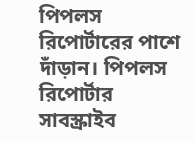পিপলস রিপোর্টারের পাশে দাঁড়ান। পিপলস রিপোর্টার সাবস্ক্রাইব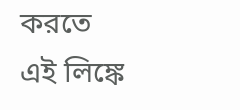করতে এই লিঙ্কে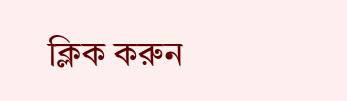ক্লিক করুন